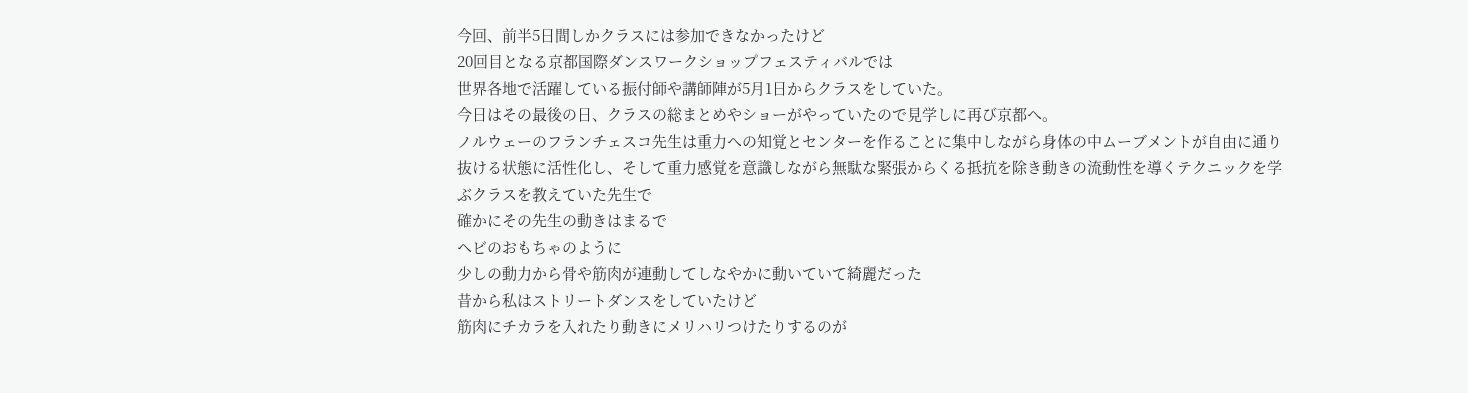今回、前半5日間しかクラスには参加できなかったけど
20回目となる京都国際ダンスワークショップフェスティバルでは
世界各地で活躍している振付師や講師陣が5月1日からクラスをしていた。
今日はその最後の日、クラスの総まとめやショーがやっていたので見学しに再び京都へ。
ノルウェーのフランチェスコ先生は重力への知覚とセンターを作ることに集中しながら身体の中ムーブメントが自由に通り抜ける状態に活性化し、そして重力感覚を意識しながら無駄な緊張からくる抵抗を除き動きの流動性を導くテクニックを学ぶクラスを教えていた先生で
確かにその先生の動きはまるで
ヘビのおもちゃのように
少しの動力から骨や筋肉が連動してしなやかに動いていて綺麗だった
昔から私はストリートダンスをしていたけど
筋肉にチカラを入れたり動きにメリハリつけたりするのが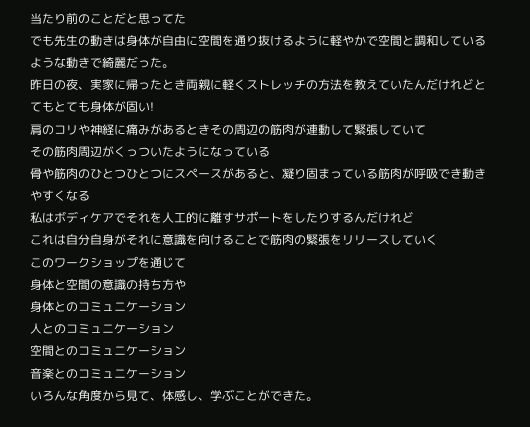当たり前のことだと思ってた
でも先生の動きは身体が自由に空間を通り抜けるように軽やかで空間と調和しているような動きで綺麗だった。
昨日の夜、実家に帰ったとき両親に軽くストレッチの方法を教えていたんだけれどとてもとても身体が固い!
肩のコリや神経に痛みがあるときその周辺の筋肉が連動して緊張していて
その筋肉周辺がくっついたようになっている
骨や筋肉のひとつひとつにスペースがあると、凝り固まっている筋肉が呼吸でき動きやすくなる
私はボディケアでそれを人工的に離すサポートをしたりするんだけれど
これは自分自身がそれに意識を向けることで筋肉の緊張をリリースしていく
このワークショップを通じて
身体と空間の意識の持ち方や
身体とのコミュニケーション
人とのコミュニケーション
空間とのコミュニケーション
音楽とのコミュニケーション
いろんな角度から見て、体感し、学ぶことができた。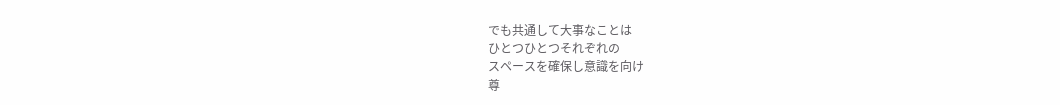でも共通して大事なことは
ひとつひとつそれぞれの
スペースを確保し意識を向け
尊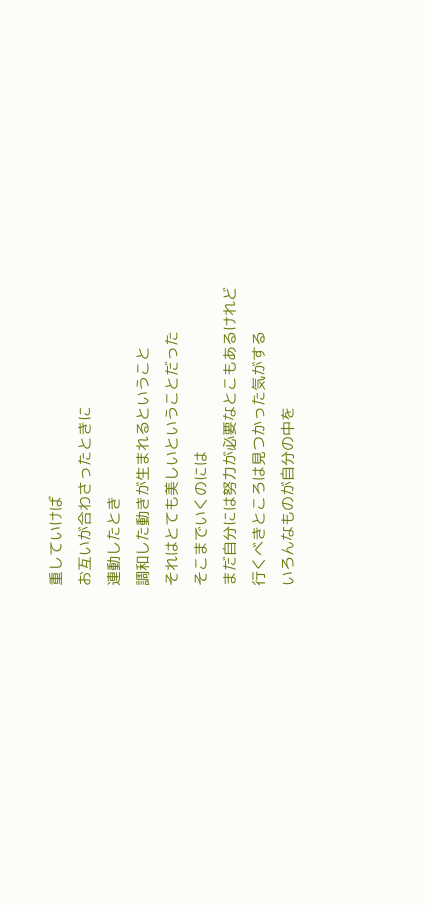重していけば
お互いが合わさったときに
連動したとき
調和した動きが生まれるということ
それはとても美しいということだった
そこまでいくのには
まだ自分には努力が必要なとこもあるけれど
行くべきところは見つかった気がする
いろんなものが自分の中を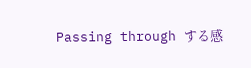Passing through する感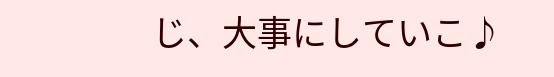じ、大事にしていこ♪